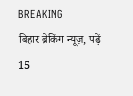BREAKING
बिहार ब्रेकिंग न्यूज़, पढ़ें 15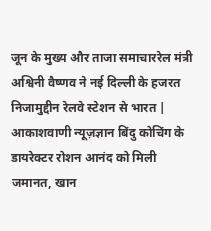जून के मुख्य और ताजा समाचाररेल मंत्री अश्विनी वैष्णव ने नई दिल्ली के हजरत निजामुद्दीन रेलवे स्टेशन से भारत | आकाशवाणी न्यूज़ज्ञान बिंदु कोचिंग के डायरेक्टर रोशन आनंद को मिली जमानत, खान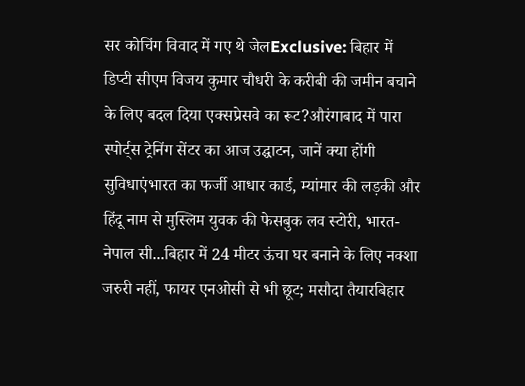सर कोचिंग विवाद में गए थे जेलExclusive: बिहार में डिप्टी सीएम विजय कुमार चौधरी के करीबी की जमीन बचाने के लिए बदल दिया एक्सप्रेसवे का रूट?औरंगाबाद में पारा स्पोर्ट्स ट्रेनिंग सेंटर का आज उद्घाटन, जानें क्या होंगी सुविधाएंभारत का फर्जी आधार कार्ड, म्यांमार की लड़की और हिंदू नाम से मुस्लिम युवक की फेसबुक लव स्टोरी, भारत-नेपाल सी...बिहार में 24 मीटर ऊंचा घर बनाने के लिए नक्शा जरुरी नहीं, फायर एनओसी से भी छूट; मसौदा तैयारबिहार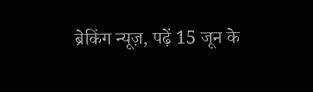ब्रेकिंग न्यूज़, पढ़ें 15 जून के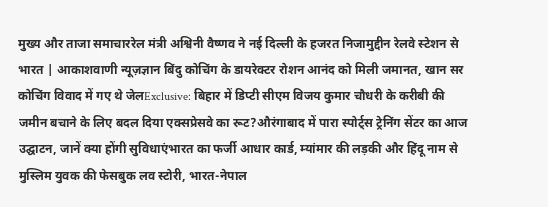मुख्य और ताजा समाचाररेल मंत्री अश्विनी वैष्णव ने नई दिल्ली के हजरत निजामुद्दीन रेलवे स्टेशन से भारत | आकाशवाणी न्यूज़ज्ञान बिंदु कोचिंग के डायरेक्टर रोशन आनंद को मिली जमानत, खान सर कोचिंग विवाद में गए थे जेलExclusive: बिहार में डिप्टी सीएम विजय कुमार चौधरी के करीबी की जमीन बचाने के लिए बदल दिया एक्सप्रेसवे का रूट?औरंगाबाद में पारा स्पोर्ट्स ट्रेनिंग सेंटर का आज उद्घाटन, जानें क्या होंगी सुविधाएंभारत का फर्जी आधार कार्ड, म्यांमार की लड़की और हिंदू नाम से मुस्लिम युवक की फेसबुक लव स्टोरी, भारत-नेपाल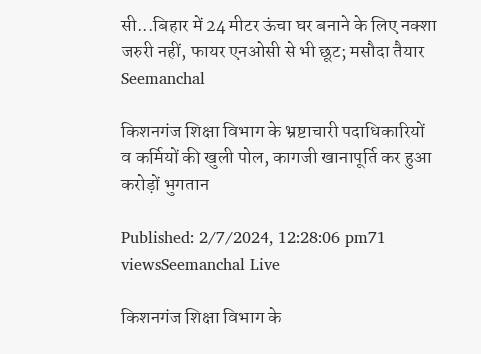सी...बिहार में 24 मीटर ऊंचा घर बनाने के लिए नक्शा जरुरी नहीं, फायर एनओसी से भी छूट; मसौदा तैयार
Seemanchal

किशनगंज शिक्षा विभाग के भ्रष्टाचारी पदाधिकारियों व कर्मियों की खुली पोल, कागजी खानापूर्ति कर हुआ करोड़ों भुगतान

Published: 2/7/2024, 12:28:06 pm71 viewsSeemanchal Live

किशनगंज शिक्षा विभाग के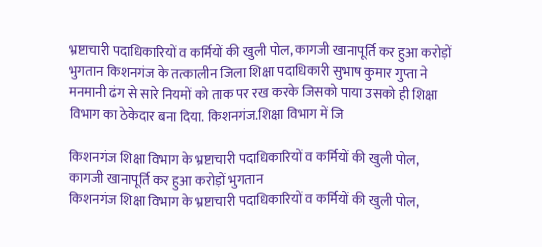भ्रष्टाचारी पदाधिकारियों व कर्मियों की खुली पोल, कागजी खानापूर्ति कर हुआ करोड़ों भुगतान किशनगंज के तत्कालीन जिला शिक्षा पदाधिकारी सुभाष कुमार गुप्ता ने मनमानी ढंग से सारे नियमों को ताक पर रख करके जिसको पाया उसको ही शिक्षा विभाग का ठेकेदार बना दिया. किशनगंज.शिक्षा विभाग में जि

किशनगंज शिक्षा विभाग के भ्रष्टाचारी पदाधिकारियों व कर्मियों की खुली पोल, कागजी खानापूर्ति कर हुआ करोड़ों भुगतान
किशनगंज शिक्षा विभाग के भ्रष्टाचारी पदाधिकारियों व कर्मियों की खुली पोल,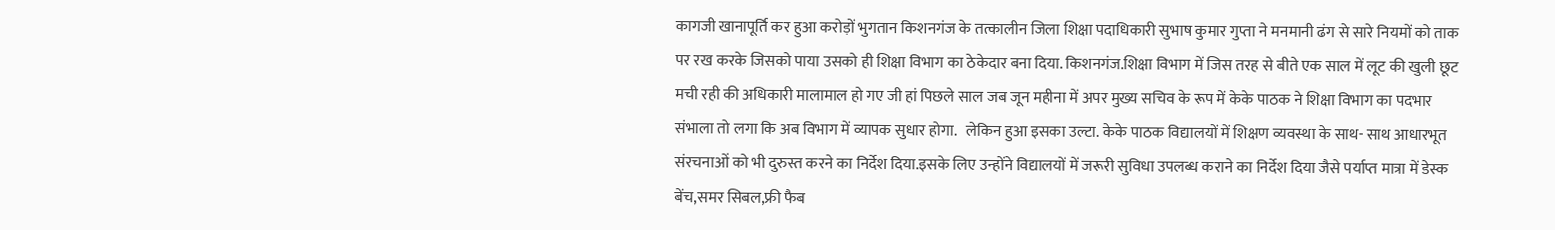कागजी खानापूर्ति कर हुआ करोड़ों भुगतान किशनगंज के तत्कालीन जिला शिक्षा पदाधिकारी सुभाष कुमार गुप्ता ने मनमानी ढंग से सारे नियमों को ताक पर रख करके जिसको पाया उसको ही शिक्षा विभाग का ठेकेदार बना दिया. किशनगंज.शिक्षा विभाग में जिस तरह से बीते एक साल में लूट की खुली छूट मची रही की अधिकारी मालामाल हो गए जी हां पिछले साल जब जून महीना में अपर मुख्य सचिव के रूप में केके पाठक ने शिक्षा विभाग का पदभार संभाला तो लगा कि अब विभाग में व्यापक सुधार होगा.   लेकिन हुआ इसका उल्टा. केके पाठक विद्यालयों में शिक्षण व्यवस्था के साथ- साथ आधारभूत संरचनाओं को भी दुरुस्त करने का निर्देश दिया.इसके लिए उन्होंने विद्यालयों में जरूरी सुविधा उपलब्ध कराने का निर्देश दिया जैसे पर्याप्त मात्रा में डेस्क बेंच,समर सिबल,फ्री फैब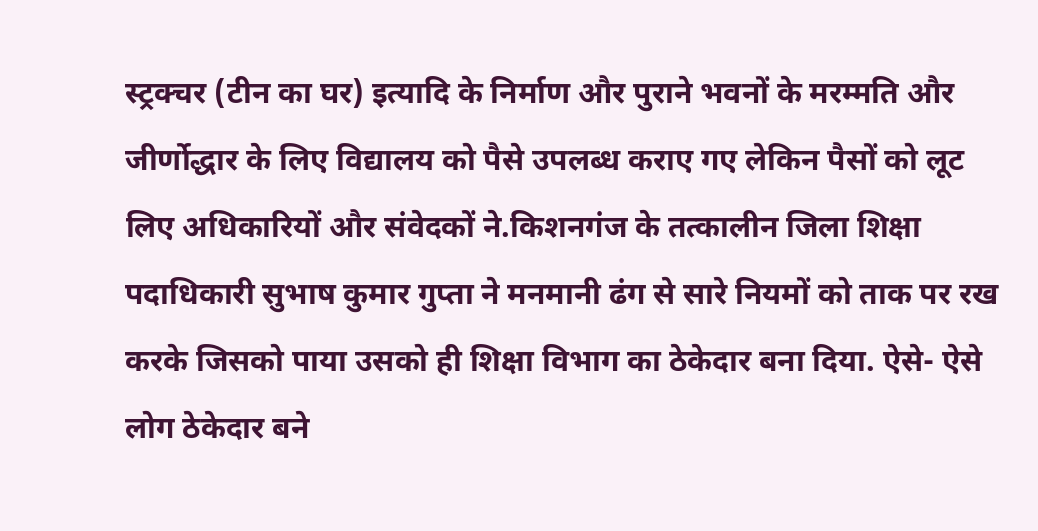स्ट्रक्चर (टीन का घर) इत्यादि के निर्माण और पुराने भवनों के मरम्मति और जीर्णोद्धार के लिए विद्यालय को पैसे उपलब्ध कराए गए लेकिन पैसों को लूट लिए अधिकारियों और संवेदकों ने.किशनगंज के तत्कालीन जिला शिक्षा पदाधिकारी सुभाष कुमार गुप्ता ने मनमानी ढंग से सारे नियमों को ताक पर रख करके जिसको पाया उसको ही शिक्षा विभाग का ठेकेदार बना दिया. ऐसे- ऐसे लोग ठेकेदार बने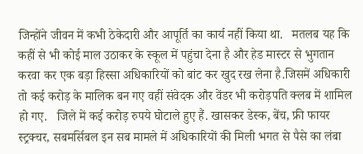जिन्होंने जीवन में कभी ठेकेदारी और आपूर्ति का कार्य नहीं किया था.   मतलब यह कि कहीं से भी कोई माल उठाकर के स्कूल में पहुंचा देना है और हेड मास्टर से भुगतान करवा कर एक बड़ा हिस्सा अधिकारियों को बांट कर खुद रख लेना है.जिसमें अधिकारी तो कई करोड़ के मालिक बन गए वहीं संवेदक और वेंडर भी करोड़पति क्लब में शामिल हो गए.   जिले में कई करोड़ रुपये घोटाले हुए हैं. खासकर डेस्क, बेंच, फ्री फायर स्ट्रक्चर, सबमर्सिबल इन सब मामले में अधिकारियों की मिली भगत से पैसे का लंबा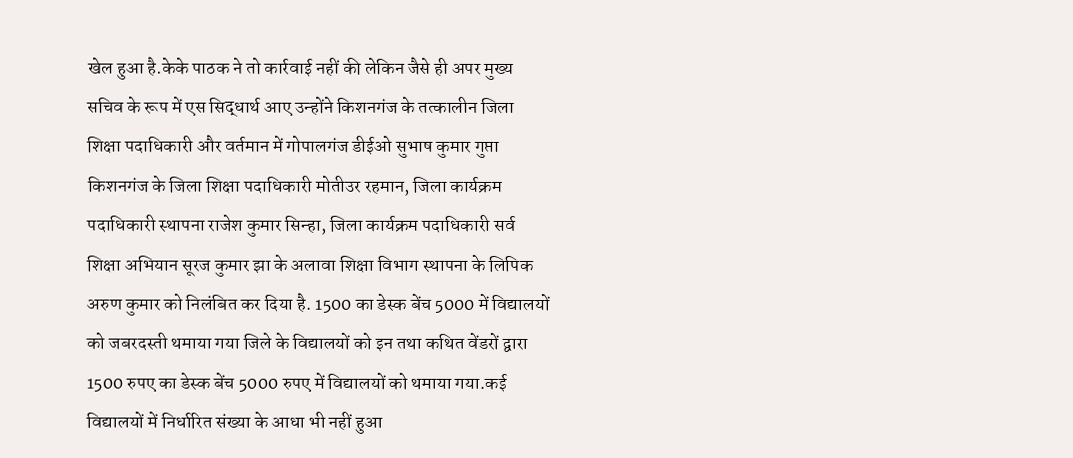खेल हुआ है.केके पाठक ने तो कार्रवाई नहीं की लेकिन जैसे ही अपर मुख्य सचिव के रूप में एस सिद्धार्थ आए उन्होंने किशनगंज के तत्कालीन जिला शिक्षा पदाधिकारी और वर्तमान में गोपालगंज डीईओ सुभाष कुमार गुप्ता किशनगंज के जिला शिक्षा पदाधिकारी मोतीउर रहमान, जिला कार्यक्रम पदाधिकारी स्थापना राजेश कुमार सिन्हा, जिला कार्यक्रम पदाधिकारी सर्व शिक्षा अभियान सूरज कुमार झा के अलावा शिक्षा विभाग स्थापना के लिपिक अरुण कुमार को निलंबित कर दिया है. 1500 का डेस्क बेंच 5000 में विद्यालयों को जबरदस्ती थमाया गया जिले के विद्यालयों को इन तथा कथित वेंडरों द्वारा 1500 रुपए का डेस्क बेंच 5000 रुपए में विद्यालयों को थमाया गया.कई विद्यालयों में निर्धारित संख्या के आधा भी नहीं हुआ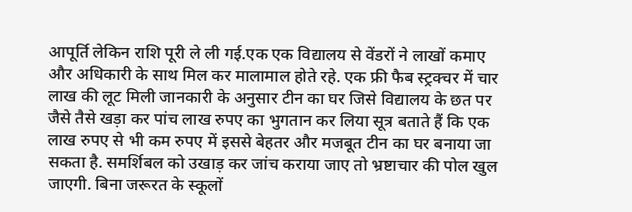आपूर्ति लेकिन राशि पूरी ले ली गई.एक एक विद्यालय से वेंडरों ने लाखों कमाए और अधिकारी के साथ मिल कर मालामाल होते रहे. एक फ्री फैब स्ट्रक्चर में चार लाख की लूट मिली जानकारी के अनुसार टीन का घर जिसे विद्यालय के छत पर जैसे तैसे खड़ा कर पांच लाख रुपए का भुगतान कर लिया सूत्र बताते हैं कि एक लाख रुपए से भी कम रुपए में इससे बेहतर और मजबूत टीन का घर बनाया जा सकता है. समर्शिबल को उखाड़ कर जांच कराया जाए तो भ्रष्टाचार की पोल खुल जाएगी. बिना जरूरत के स्कूलों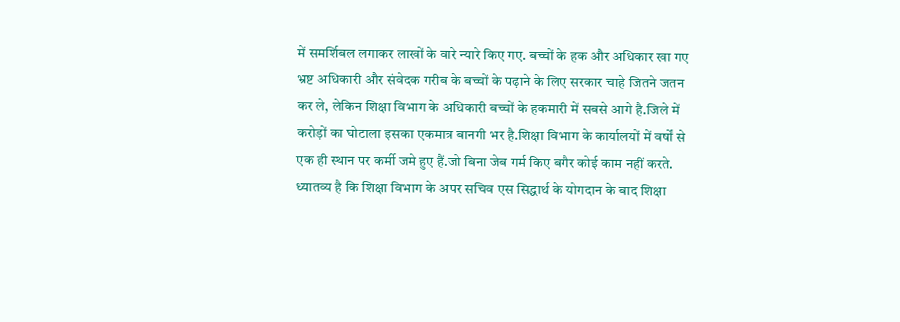में समर्शिबल लगाकर लाखों के वारे न्यारे किए गए. बच्चों के हक और अधिकार खा गए भ्रष्ट अधिकारी और संवेदक गरीब के बच्चों के पढ़ाने के लिए सरकार चाहे जितने जतन कर ले, लेकिन शिक्षा विभाग के अधिकारी बच्चों के हकमारी में सबसे आगे है.जिले में करोड़ों का घोटाला इसका एकमात्र बानगी भर है.शिक्षा विभाग के कार्यालयों में वर्षों से एक ही स्थान पर कर्मी जमे हुए हैं.जो बिना जेब गर्म किए बगैर कोई काम नहीं करते. ध्यातव्य है कि शिक्षा विभाग के अपर सचिव एस सिद्धार्थ के योगदान के बाद शिक्षा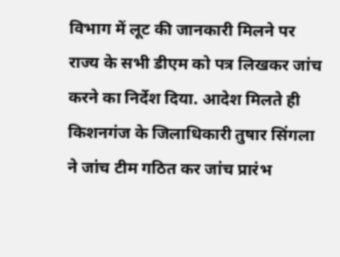विभाग में लूट की जानकारी मिलने पर राज्य के सभी डीएम को पत्र लिखकर जांच करने का निर्देश दिया. आदेश मिलते ही किशनगंज के जिलाधिकारी तुषार सिंगला ने जांच टीम गठित कर जांच प्रारंभ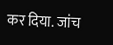कर दिया. जांच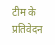टीम के प्रतिवेदन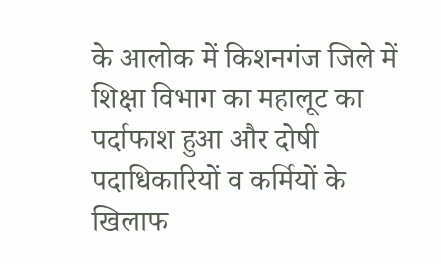के आलोक में किशनगंज जिले में शिक्षा विभाग का महालूट का पर्दाफाश हुआ और दोषी पदाधिकारियों व कर्मियों के खिलाफ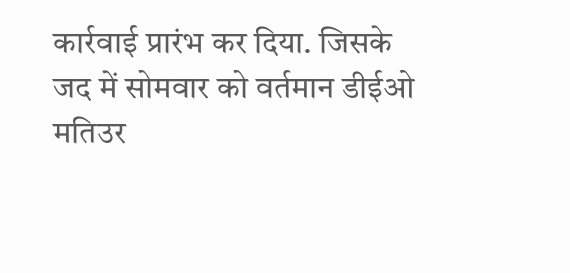कार्रवाई प्रारंभ कर दिया. जिसके जद में सोमवार को वर्तमान डीईओ मतिउर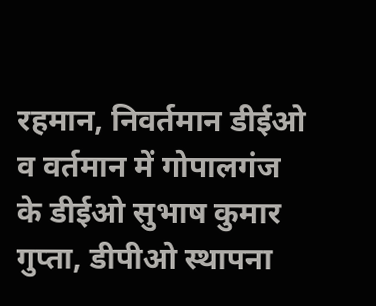रहमान, निवर्तमान डीईओ व वर्तमान में गोपालगंज के डीईओ सुभाष कुमार गुप्ता, डीपीओ स्थापना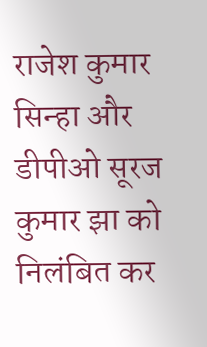राजेश कुमार सिन्हा और डीपीओ सूरज कुमार झा को निलंबित कर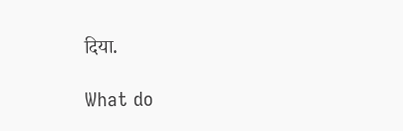दिया.

What do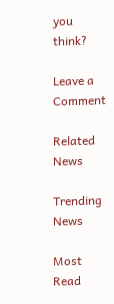you think?

Leave a Comment

Related News

Trending News

Most Read